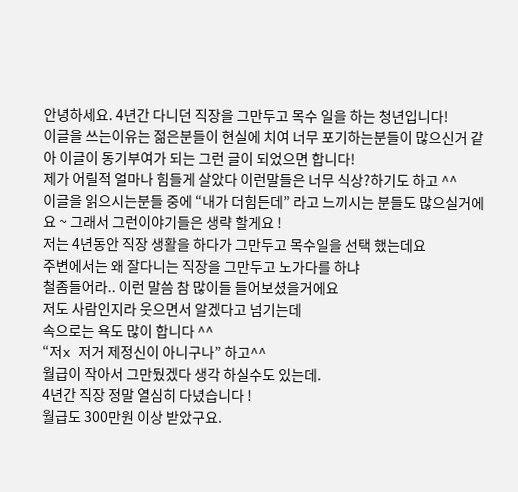안녕하세요. 4년간 다니던 직장을 그만두고 목수 일을 하는 청년입니다!
이글을 쓰는이유는 젊은분들이 현실에 치여 너무 포기하는분들이 많으신거 같아 이글이 동기부여가 되는 그런 글이 되었으면 합니다!
제가 어릴적 얼마나 힘들게 살았다 이런말들은 너무 식상?하기도 하고 ^^
이글을 읽으시는분들 중에 “내가 더힘든데” 라고 느끼시는 분들도 많으실거에요 ~ 그래서 그런이야기들은 생략 할게요 !
저는 4년동안 직장 생활을 하다가 그만두고 목수일을 선택 했는데요
주변에서는 왜 잘다니는 직장을 그만두고 노가다를 하냐
철좀들어라.. 이런 말씀 참 많이들 들어보셨을거에요
저도 사람인지라 웃으면서 알겠다고 넘기는데
속으로는 욕도 많이 합니다 ^^
“저x 저거 제정신이 아니구나” 하고^^
월급이 작아서 그만뒀겠다 생각 하실수도 있는데.
4년간 직장 정말 열심히 다녔습니다 !
월급도 300만원 이상 받았구요.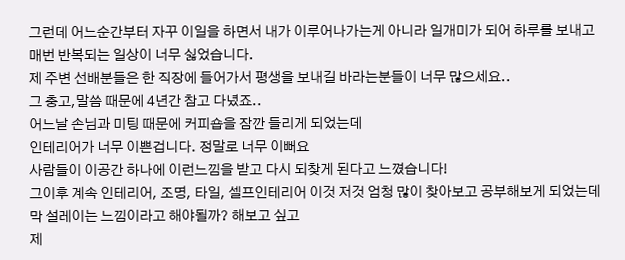그런데 어느순간부터 자꾸 이일을 하면서 내가 이루어나가는게 아니라 일개미가 되어 하루를 보내고
매번 반복되는 일상이 너무 싫었습니다.
제 주변 선배분들은 한 직장에 들어가서 평생을 보내길 바라는분들이 너무 많으세요..
그 충고,말씀 때문에 4년간 참고 다녔죠..
어느날 손님과 미팅 때문에 커피숍을 잠깐 들리게 되었는데
인테리어가 너무 이쁜겁니다. 정말로 너무 이뻐요
사람들이 이공간 하나에 이런느낌을 받고 다시 되찾게 된다고 느꼈습니다!
그이후 계속 인테리어, 조명, 타일, 셀프인테리어 이것 저것 엄청 많이 찾아보고 공부해보게 되었는데
막 설레이는 느낌이라고 해야될까? 해보고 싶고
제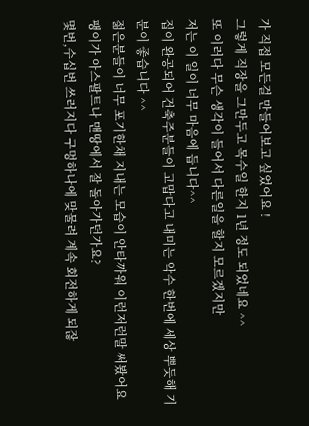가 직접 모든걸 만들어보고 싶었어요 !
그렇게 직장을 그만두고 목수일 한지 1년 정도 되었네요 ^^
또 이러다 무슨 생각이 들어서 다른일을 할지 모르겠지만
저는 이 일이 너무 마음에 듭니다^^
집이 완공되어 건축주분들이 고맙다고 내미는 악수 한번에 세상 뿌듯해 기분이 좋습니다 ^^
젊은분들이 너무 포기한채 지내는 모습이 안타까워 이런저런말 써봤어요
팽이가 아스팔트나 맨땅에서 잘 돌아가던가요?
몇번,수십번 쓰러지다 구멍하나에 맞물려 계속 회전하게 되잖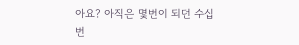아요? 아직은 몇번이 되던 수십번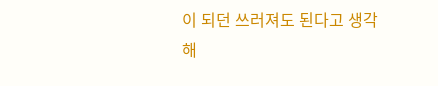이 되던 쓰러져도 된다고 생각해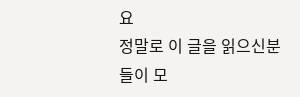요
정말로 이 글을 읽으신분들이 모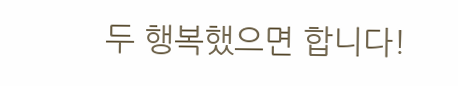두 행복했으면 합니다!